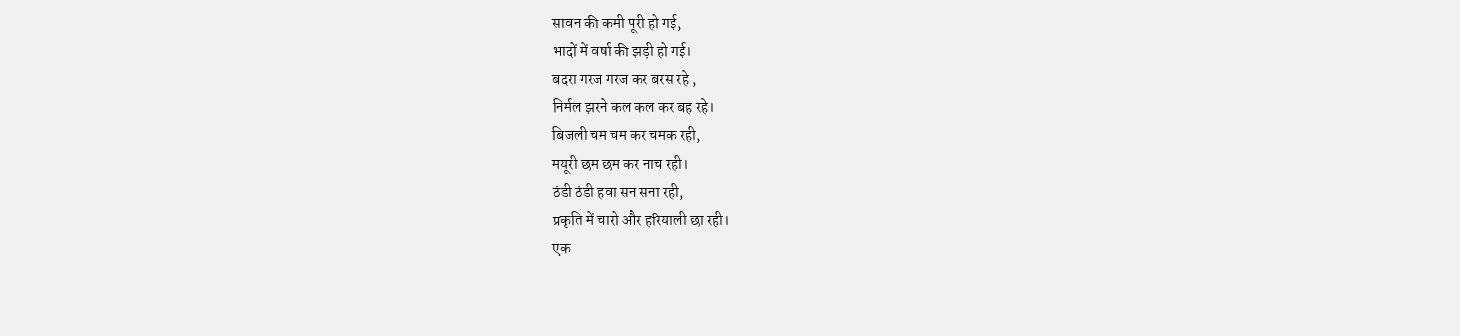सावन की कमी पूरी हो गई,
भादों में वर्षा की झड़ी हो गई।
बदरा गरज गरज कर बरस रहे ,
निर्मल झरने कल कल कर बह रहे।
बिजली चम चम कर चमक रही,
मयूरी छम छम कर नाच रही।
ठंडी ठंडी हवा सन सना रही,
प्रकृति में चारो और हरियाली छा रही।
एक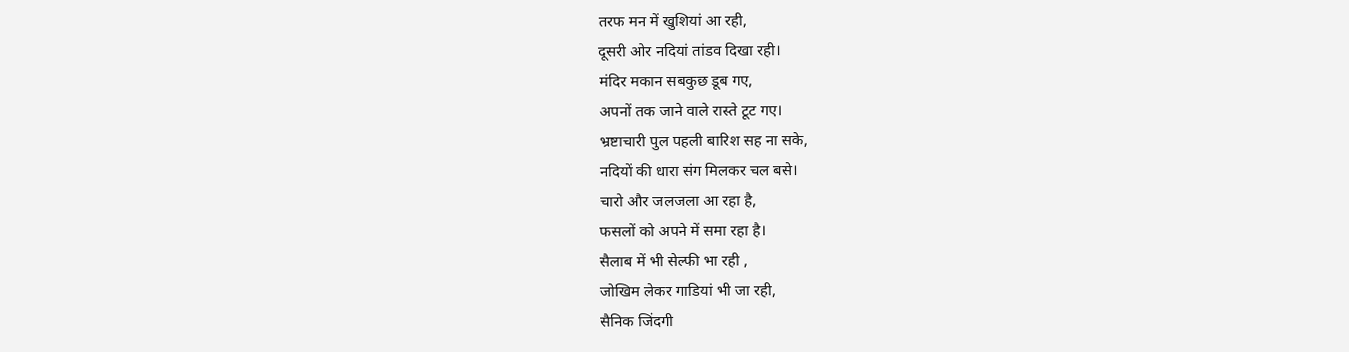तरफ मन में खुशियां आ रही,
दूसरी ओर नदियां तांडव दिखा रही।
मंदिर मकान सबकुछ डूब गए,
अपनों तक जाने वाले रास्ते टूट गए।
भ्रष्टाचारी पुल पहली बारिश सह ना सके,
नदियों की धारा संग मिलकर चल बसे।
चारो और जलजला आ रहा है,
फसलों को अपने में समा रहा है।
सैलाब में भी सेल्फी भा रही ,
जोखिम लेकर गाडियां भी जा रही,
सैनिक जिंदगी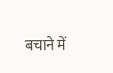बचाने में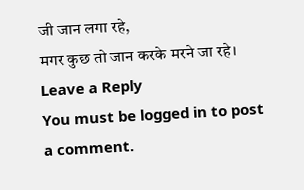जी जान लगा रहे,
मगर कुछ तो जान करके मरने जा रहे।
Leave a Reply
You must be logged in to post a comment.